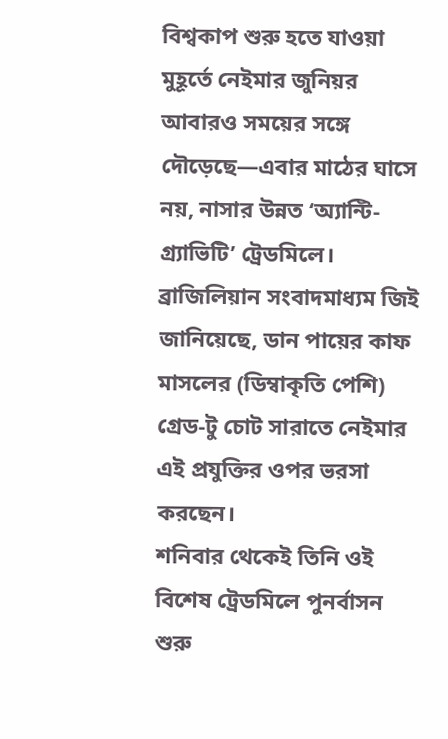বিশ্বকাপ শুরু হতে যাওয়া মুহূর্তে নেইমার জুনিয়র আবারও সময়ের সঙ্গে দৌড়েছে—এবার মাঠের ঘাসে নয়, নাসার উন্নত ‘অ্যান্টি-গ্র্যাভিটি’ ট্রেডমিলে। ব্রাজিলিয়ান সংবাদমাধ্যম জিই জানিয়েছে, ডান পায়ের কাফ মাসলের (ডিম্বাকৃতি পেশি) গ্রেড-টু চোট সারাতে নেইমার এই প্রযুক্তির ওপর ভরসা করছেন।
শনিবার থেকেই তিনি ওই বিশেষ ট্রেডমিলে পুনর্বাসন শুরু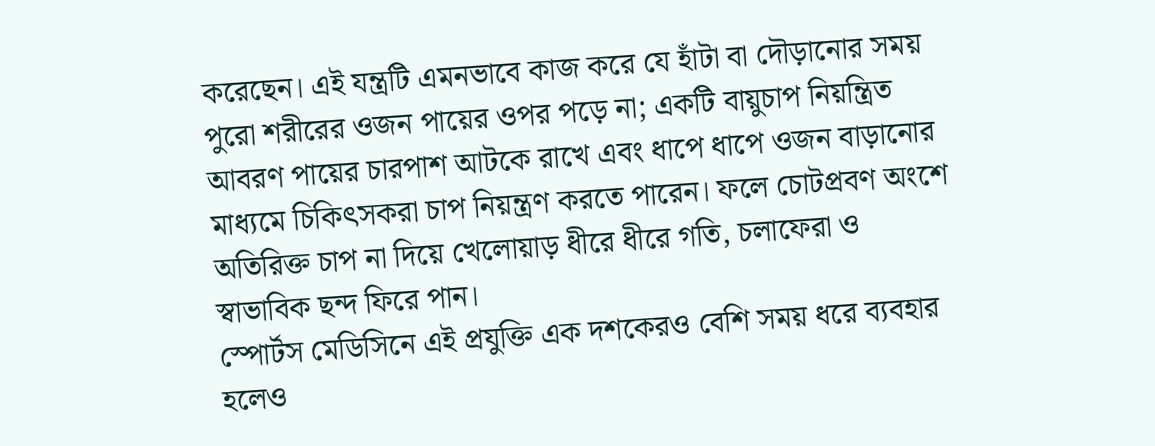করেছেন। এই যন্ত্রটি এমনভাবে কাজ করে যে হাঁটা বা দৌড়ানোর সময় পুরো শরীরের ওজন পায়ের ওপর পড়ে না; একটি বায়ুচাপ নিয়ন্ত্রিত আবরণ পায়ের চারপাশ আটকে রাখে এবং ধাপে ধাপে ওজন বাড়ানোর মাধ্যমে চিকিৎসকরা চাপ নিয়ন্ত্রণ করতে পারেন। ফলে চোটপ্রবণ অংশে অতিরিক্ত চাপ না দিয়ে খেলোয়াড় ধীরে ধীরে গতি, চলাফেরা ও স্বাভাবিক ছন্দ ফিরে পান।
স্পোর্টস মেডিসিনে এই প্রযুক্তি এক দশকেরও বেশি সময় ধরে ব্যবহার হলেও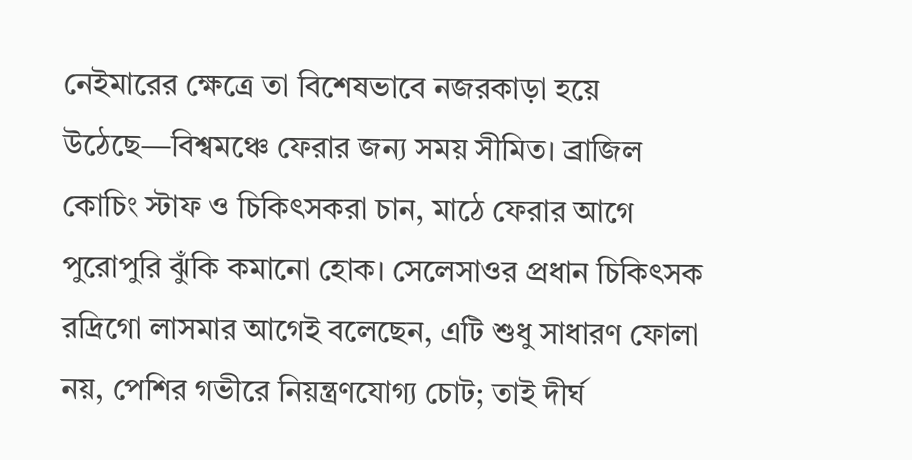নেইমারের ক্ষেত্রে তা বিশেষভাবে নজরকাড়া হয়ে উঠেছে—বিশ্বমঞ্চে ফেরার জন্য সময় সীমিত। ব্রাজিল কোচিং স্টাফ ও চিকিৎসকরা চান, মাঠে ফেরার আগে পুরোপুরি ঝুঁকি কমানো হোক। সেলেসাওর প্রধান চিকিৎসক রদ্রিগো লাসমার আগেই বলেছেন, এটি শুধু সাধারণ ফোলা নয়, পেশির গভীরে নিয়ন্ত্রণযোগ্য চোট; তাই দীর্ঘ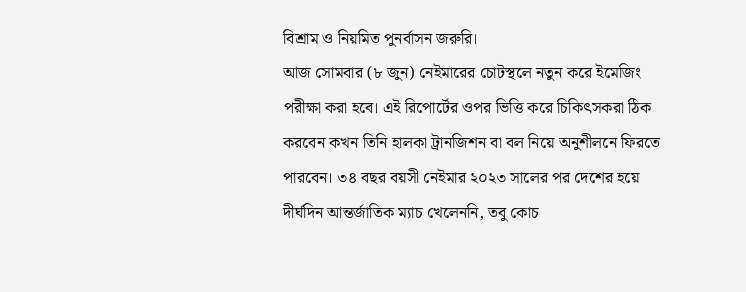বিশ্রাম ও নিয়মিত পুনর্বাসন জরুরি।
আজ সোমবার (৮ জুন) নেইমারের চোটস্থলে নতুন করে ইমেজিং পরীক্ষা করা হবে। এই রিপোর্টের ওপর ভিত্তি করে চিকিৎসকরা ঠিক করবেন কখন তিনি হালকা ট্রানজিশন বা বল নিয়ে অনুশীলনে ফিরতে পারবেন। ৩৪ বছর বয়সী নেইমার ২০২৩ সালের পর দেশের হয়ে দীর্ঘদিন আন্তর্জাতিক ম্যাচ খেলেননি, তবু কোচ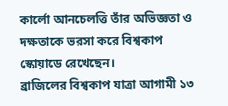কার্লো আনচেলত্তি তাঁর অভিজ্ঞতা ও দক্ষতাকে ভরসা করে বিশ্বকাপ স্কোয়াডে রেখেছেন।
ব্রাজিলের বিশ্বকাপ যাত্রা আগামী ১৩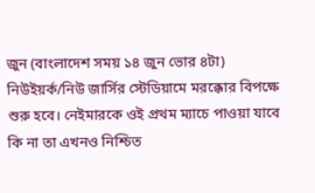জুন (বাংলাদেশ সময় ১৪ জুন ভোর ৪টা) নিউইয়র্ক/নিউ জার্সির স্টেডিয়ামে মরক্কোর বিপক্ষে শুরু হবে। নেইমারকে ওই প্রথম ম্যাচে পাওয়া যাবে কি না তা এখনও নিশ্চিত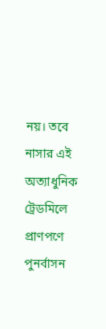নয়। তবে নাসার এই অত্যাধুনিক ট্রেডমিলে প্রাণপণে পুনর্বাসন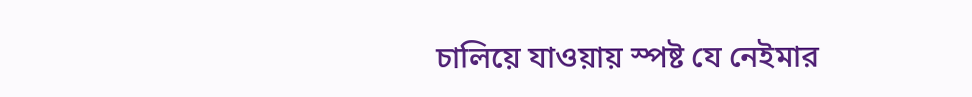চালিয়ে যাওয়ায় স্পষ্ট যে নেইমার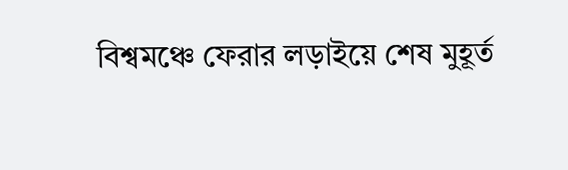বিশ্বমঞ্চে ফেরার লড়াইয়ে শেষ মুহূর্ত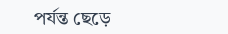পর্যন্ত ছেড়ে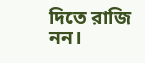দিতে রাজি নন।